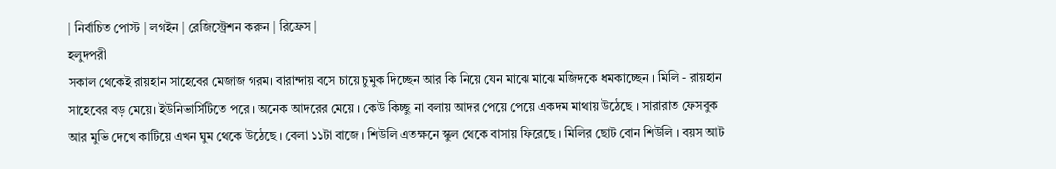| নির্বাচিত পোস্ট | লগইন | রেজিস্ট্রেশন করুন | রিফ্রেস |
হলুদপরী
সকাল থেকেই রায়হান সাহেবের মেজাজ গরম। বারান্দায় বসে চায়ে চুমুক দিচ্ছেন আর কি নিয়ে যেন মাঝে মাঝে মজিদকে ধমকাচ্ছেন । মিলি - রায়হান সাহেবের বড় মেয়ে। ইউনিভার্সিটিতে পরে । অনেক আদরের মেয়ে । কেউ কিচ্ছু না বলায় আদর পেয়ে পেয়ে একদম মাথায় উঠেছে । সারারাত ফেসবুক আর মুভি দেখে কাটিয়ে এখন ঘুম থেকে উঠেছে । বেলা ১১টা বাজে । শিউলি এতক্ষনে স্কুল থেকে বাসায় ফিরেছে । মিলির ছোট বোন শিউলি । বয়স আট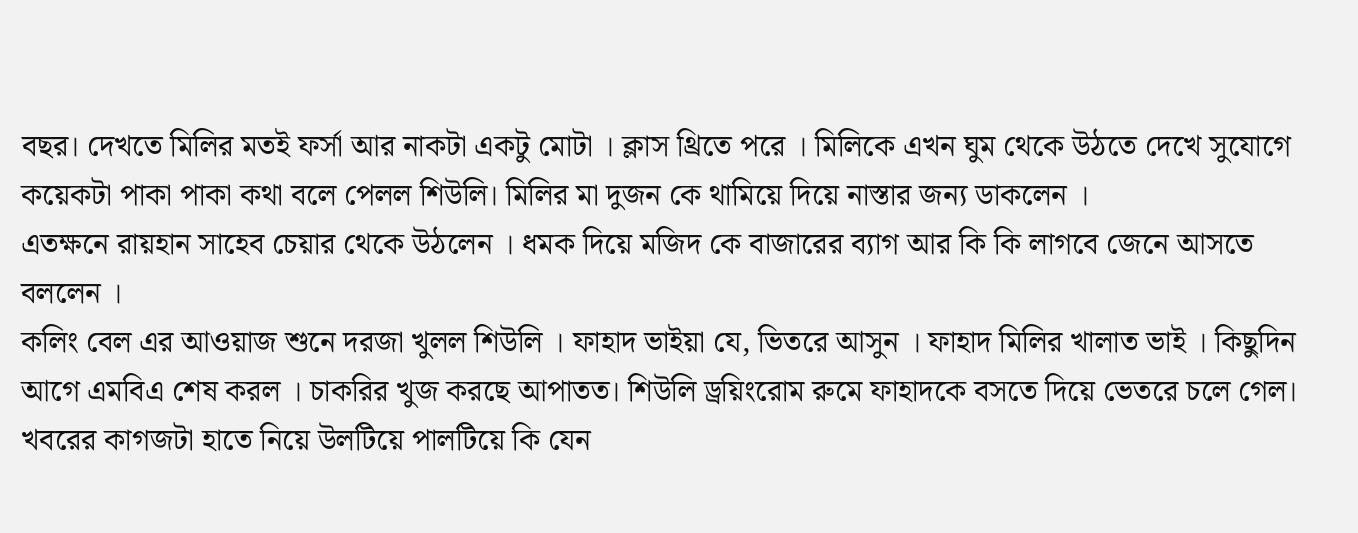বছর। দেখতে মিলির মতই ফর্সা আর নাকটা একটু মোটা । ক্লাস থ্রিতে পরে । মিলিকে এখন ঘুম থেকে উঠতে দেখে সুযোগে কয়েকটা পাকা পাকা কথা বলে পেলল শিউলি। মিলির মা দুজন কে থামিয়ে দিয়ে নাস্তার জন্য ডাকলেন ।
এতক্ষনে রায়হান সাহেব চেয়ার থেকে উঠলেন । ধমক দিয়ে মজিদ কে বাজারের ব্যাগ আর কি কি লাগবে জেনে আসতে বললেন ।
কলিং বেল এর আওয়াজ শুনে দরজা খুলল শিউলি । ফাহাদ ভাইয়া যে, ভিতরে আসুন । ফাহাদ মিলির খালাত ভাই । কিছুদিন আগে এমবিএ শেষ করল । চাকরির খুজ করছে আপাতত। শিউলি ড্রয়িংরোম রুমে ফাহাদকে বসতে দিয়ে ভেতরে চলে গেল। খবরের কাগজটা হাতে নিয়ে উলটিয়ে পালটিয়ে কি যেন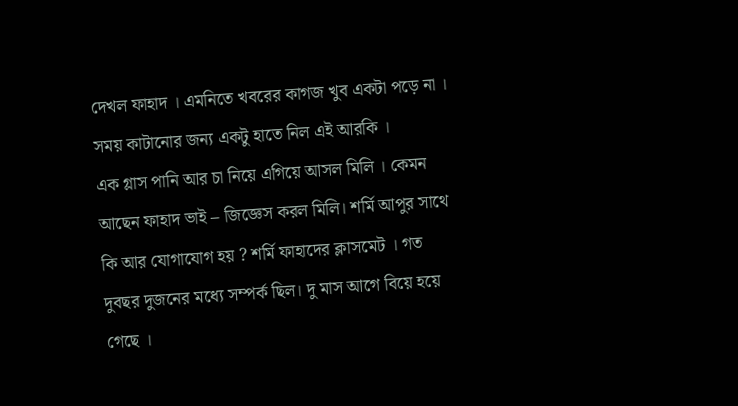দেখল ফাহাদ । এমনিতে খবরের কাগজ খুব একটা পড়ে না । সময় কাটানোর জন্য একটু হাতে নিল এই আরকি ।
এক গ্লাস পানি আর চা নিয়ে এগিয়ে আসল মিলি । কেমন আছেন ফাহাদ ভাই – জিজ্ঞেস করল মিলি। শর্মি আপুর সাথে কি আর যোগাযোগ হয় ? শর্মি ফাহাদের ক্লাসমেট । গত দুবছর দুজনের মধ্যে সম্পর্ক ছিল। দু মাস আগে বিয়ে হয়ে গেছে ।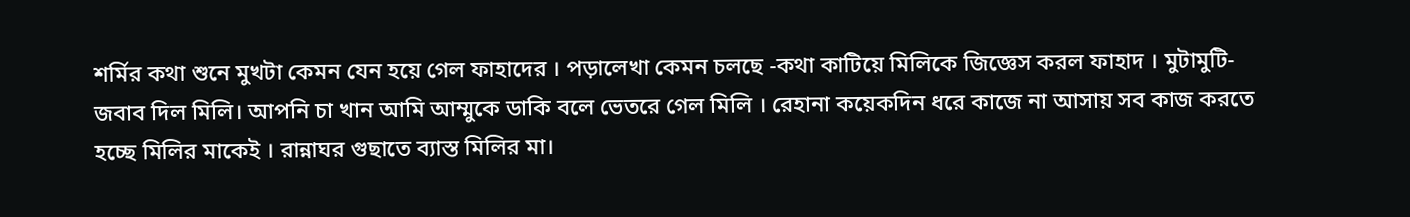শর্মির কথা শুনে মুখটা কেমন যেন হয়ে গেল ফাহাদের । পড়ালেখা কেমন চলছে -কথা কাটিয়ে মিলিকে জিজ্ঞেস করল ফাহাদ । মুটামুটি- জবাব দিল মিলি। আপনি চা খান আমি আম্মুকে ডাকি বলে ভেতরে গেল মিলি । রেহানা কয়েকদিন ধরে কাজে না আসায় সব কাজ করতে হচ্ছে মিলির মাকেই । রান্নাঘর গুছাতে ব্যাস্ত মিলির মা।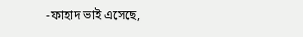-ফাহাদ ভাই এসেছে,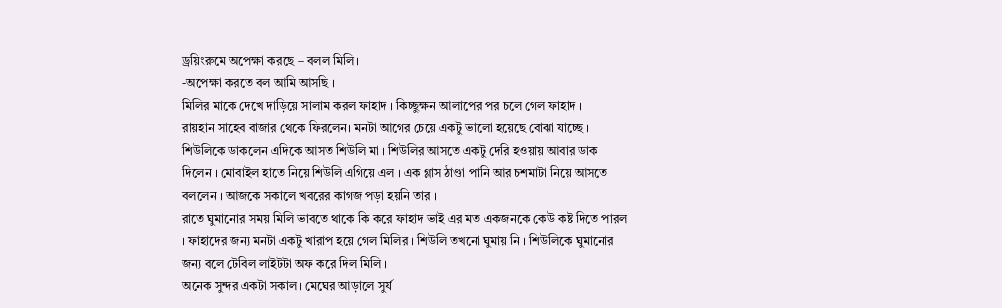ড্রয়িংরুমে অপেক্ষা করছে – বলল মিলি।
-অপেক্ষা করতে বল আমি আসছি ।
মিলির মাকে দেখে দাড়িয়ে সালাম করল ফাহাদ । কিচ্ছুক্ষন আলাপের পর চলে গেল ফাহাদ ।
রায়হান সাহেব বাজার থেকে ফিরলেন। মনটা আগের চেয়ে একটু ভালো হয়েছে বোঝা যাচ্ছে । শিউলিকে ডাকলেন এদিকে আসত শিউলি মা । শিউলির আসতে একটু দেরি হওয়ায় আবার ডাক দিলেন । মোবাইল হাতে নিয়ে শিউলি এগিয়ে এল । এক গ্লাস ঠাণ্ডা পানি আর চশমাটা নিয়ে আসতে বললেন । আজকে সকালে খবরের কাগজ পড়া হয়নি তার ।
রাতে ঘুমানোর সময় মিলি ভাবতে থাকে কি করে ফাহাদ ভাই এর মত একজনকে কেউ কষ্ট দিতে পারল । ফাহাদের জন্য মনটা একটু খারাপ হয়ে গেল মিলির । শিউলি তখনো ঘুমায় নি । শিউলিকে ঘুমানোর জন্য বলে টেবিল লাইটটা অফ করে দিল মিলি ।
অনেক সুন্দর একটা সকাল। মেঘের আড়ালে সুর্য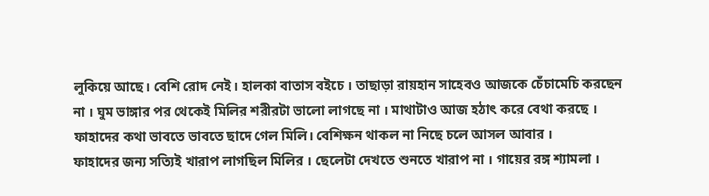লুকিয়ে আছে। বেশি রোদ নেই। হালকা বাতাস বইচে । তাছাড়া রায়হান সাহেবও আজকে চেঁচামেচি করছেন না । ঘুম ভাঙ্গার পর থেকেই মিলির শরীরটা ভালো লাগছে না । মাথাটাও আজ হঠাৎ করে বেথা করছে । ফাহাদের কথা ভাবতে ভাবতে ছাদে গেল মিলি। বেশিক্ষন থাকল না নিছে চলে আসল আবার ।
ফাহাদের জন্য সত্যিই খারাপ লাগছিল মিলির । ছেলেটা দেখতে শুনতে খারাপ না । গায়ের রঙ্গ শ্যামলা ।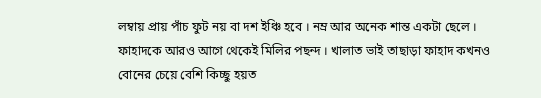লম্বায় প্রায় পাঁচ ফুট নয় বা দশ ইঞ্চি হবে । নম্র আর অনেক শান্ত একটা ছেলে । ফাহাদকে আরও আগে থেকেই মিলির পছন্দ । খালাত ভাই তাছাড়া ফাহাদ কখনও বোনের চেয়ে বেশি কিচ্ছু হয়ত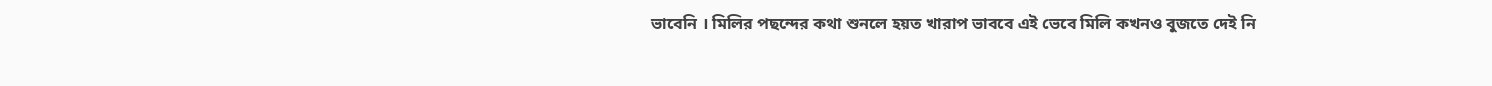ভাবেনি । মিলির পছন্দের কথা শুনলে হয়ত খারাপ ভাববে এই ভেবে মিলি কখনও বুজতে দেই নি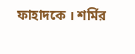ফাহাদকে । শর্মির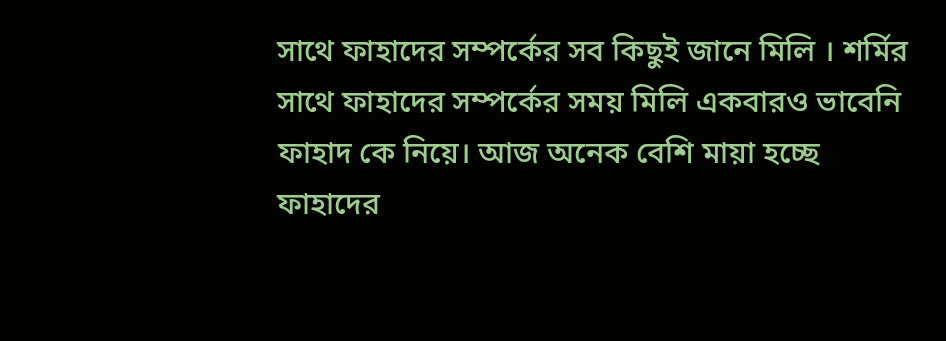সাথে ফাহাদের সম্পর্কের সব কিছুই জানে মিলি । শর্মির সাথে ফাহাদের সম্পর্কের সময় মিলি একবারও ভাবেনি ফাহাদ কে নিয়ে। আজ অনেক বেশি মায়া হচ্ছে ফাহাদের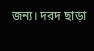জন্য। দরদ ছাড়া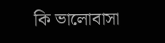কি ভালোবাসা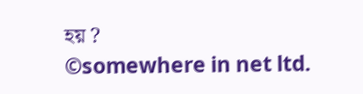হয় ?
©somewhere in net ltd.